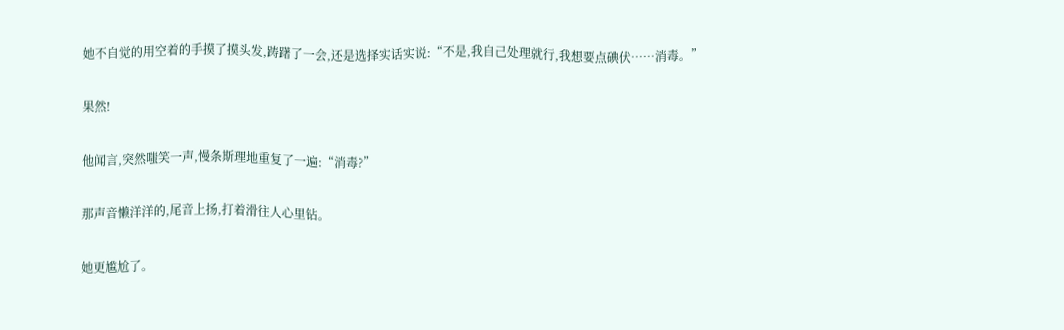她不自觉的用空着的手摸了摸头发,踌躇了一会,还是选择实话实说:“不是,我自己处理就行,我想要点碘伏……消毒。”

果然!

他闻言,突然嗤笑一声,慢条斯理地重复了一遍:“消毒?”

那声音懒洋洋的,尾音上扬,打着滑往人心里钻。

她更尴尬了。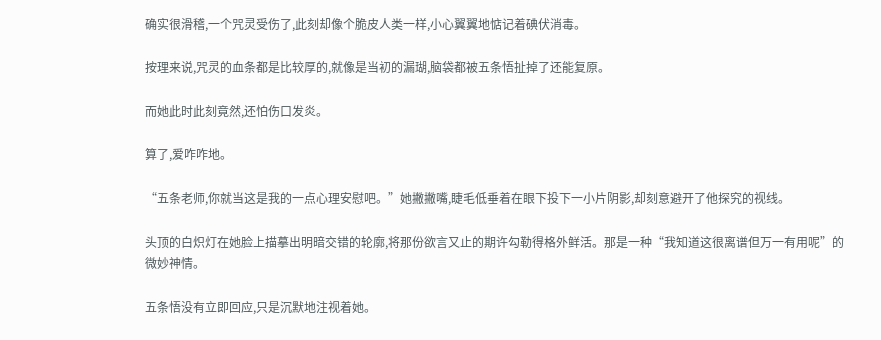确实很滑稽,一个咒灵受伤了,此刻却像个脆皮人类一样,小心翼翼地惦记着碘伏消毒。

按理来说,咒灵的血条都是比较厚的,就像是当初的漏瑚,脑袋都被五条悟扯掉了还能复原。

而她此时此刻竟然,还怕伤口发炎。

算了,爱咋咋地。

“五条老师,你就当这是我的一点心理安慰吧。”她撇撇嘴,睫毛低垂着在眼下投下一小片阴影,却刻意避开了他探究的视线。

头顶的白炽灯在她脸上描摹出明暗交错的轮廓,将那份欲言又止的期许勾勒得格外鲜活。那是一种“我知道这很离谱但万一有用呢”的微妙神情。

五条悟没有立即回应,只是沉默地注视着她。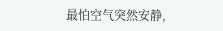最怕空气突然安静,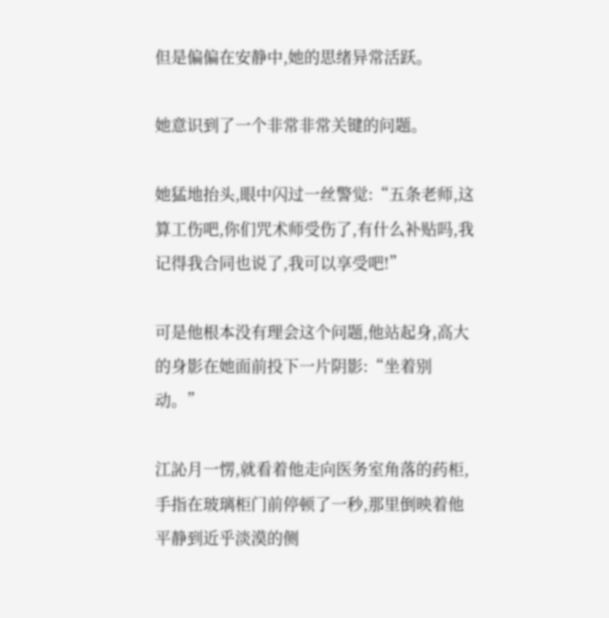但是偏偏在安静中,她的思绪异常活跃。

她意识到了一个非常非常关键的问题。

她猛地抬头,眼中闪过一丝警觉:“五条老师,这算工伤吧,你们咒术师受伤了,有什么补贴吗,我记得我合同也说了,我可以享受吧!”

可是他根本没有理会这个问题,他站起身,高大的身影在她面前投下一片阴影:“坐着别动。”

江訫月一愣,就看着他走向医务室角落的药柜,手指在玻璃柜门前停顿了一秒,那里倒映着他平静到近乎淡漠的侧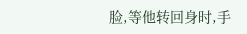脸,等他转回身时,手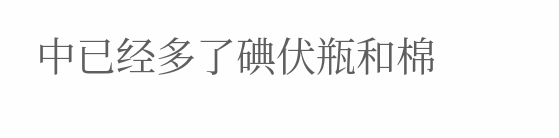中已经多了碘伏瓶和棉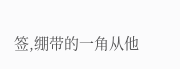签,绷带的一角从他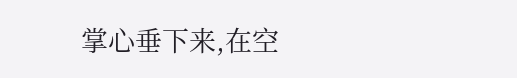掌心垂下来,在空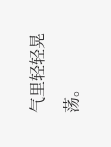气里轻轻晃荡。